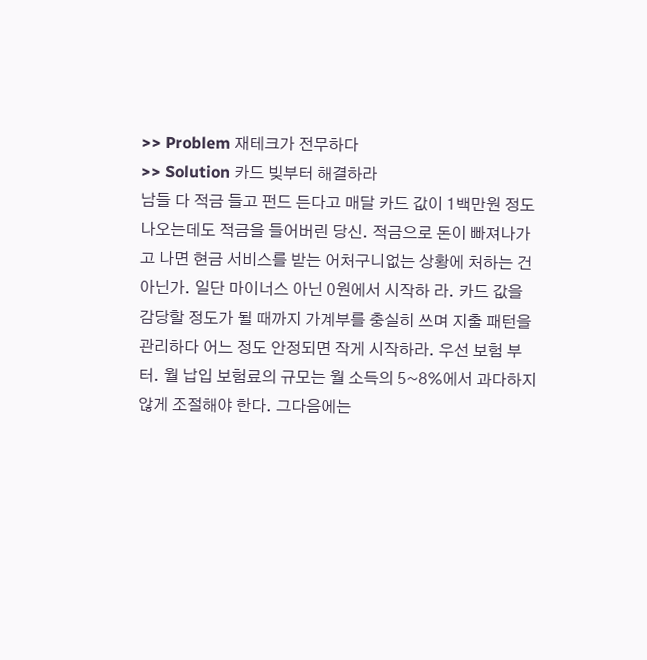>> Problem 재테크가 전무하다
>> Solution 카드 빚부터 해결하라
남들 다 적금 들고 펀드 든다고 매달 카드 값이 1백만원 정도 나오는데도 적금을 들어버린 당신. 적금으로 돈이 빠져나가고 나면 현금 서비스를 받는 어처구니없는 상황에 처하는 건 아닌가. 일단 마이너스 아닌 0원에서 시작하 라. 카드 값을 감당할 정도가 될 때까지 가계부를 충실히 쓰며 지출 패턴을 관리하다 어느 정도 안정되면 작게 시작하라. 우선 보험 부터. 월 납입 보험료의 규모는 월 소득의 5~8%에서 과다하지 않게 조절해야 한다. 그다음에는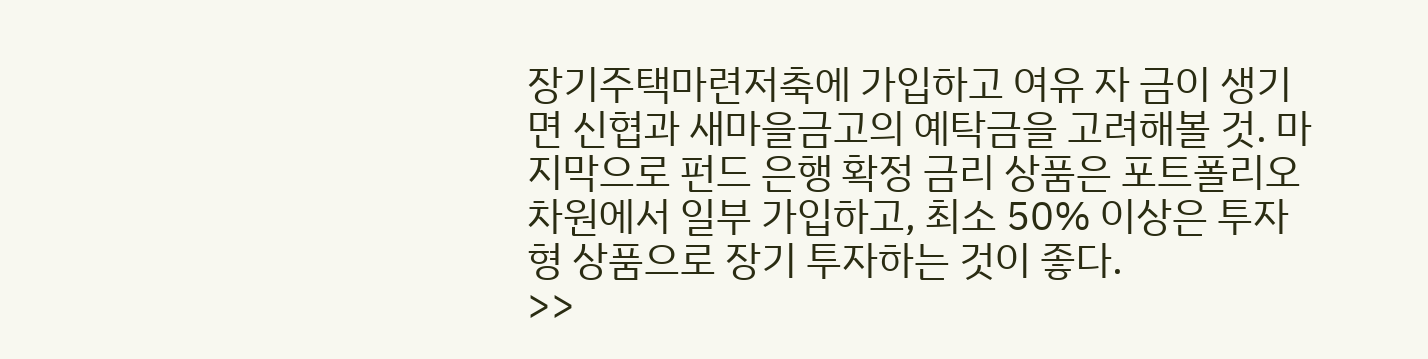장기주택마련저축에 가입하고 여유 자 금이 생기면 신협과 새마을금고의 예탁금을 고려해볼 것. 마지막으로 펀드 은행 확정 금리 상품은 포트폴리오 차원에서 일부 가입하고, 최소 50% 이상은 투자형 상품으로 장기 투자하는 것이 좋다.
>>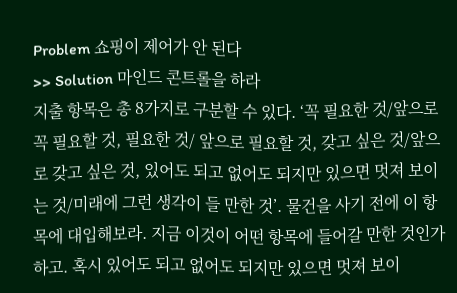Problem 쇼핑이 제어가 안 된다
>> Solution 마인드 콘트롤을 하라
지출 항목은 총 8가지로 구분할 수 있다. ‘꼭 필요한 것/앞으로 꼭 필요할 것, 필요한 것/ 앞으로 필요할 것, 갖고 싶은 것/앞으로 갖고 싶은 것, 있어도 되고 없어도 되지만 있으면 멋져 보이는 것/미래에 그런 생각이 들 만한 것’. 물건을 사기 전에 이 항목에 대입해보라. 지금 이것이 어떤 항목에 들어갈 만한 것인가 하고. 혹시 있어도 되고 없어도 되지만 있으면 멋져 보이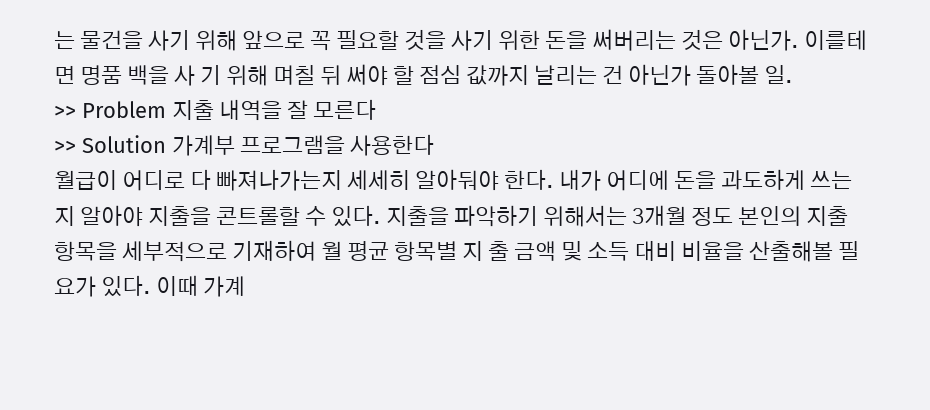는 물건을 사기 위해 앞으로 꼭 필요할 것을 사기 위한 돈을 써버리는 것은 아닌가. 이를테면 명품 백을 사 기 위해 며칠 뒤 써야 할 점심 값까지 날리는 건 아닌가 돌아볼 일.
>> Problem 지출 내역을 잘 모른다
>> Solution 가계부 프로그램을 사용한다
월급이 어디로 다 빠져나가는지 세세히 알아둬야 한다. 내가 어디에 돈을 과도하게 쓰는지 알아야 지출을 콘트롤할 수 있다. 지출을 파악하기 위해서는 3개월 정도 본인의 지출 항목을 세부적으로 기재하여 월 평균 항목별 지 출 금액 및 소득 대비 비율을 산출해볼 필요가 있다. 이때 가계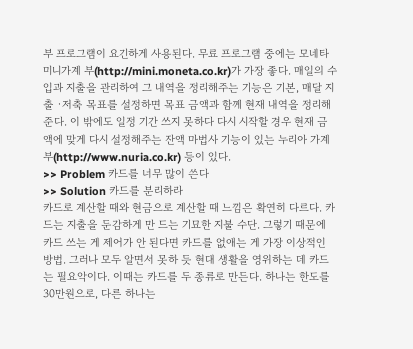부 프로그램이 요긴하게 사용된다. 무료 프로그램 중에는 모네타 미니가계 부(http://mini.moneta.co.kr)가 가장 좋다. 매일의 수입과 지출을 관리하여 그 내역을 정리해주는 기능은 기본, 매달 지출 ·저축 목표를 설정하면 목표 금액과 함께 현재 내역을 정리해준다. 이 밖에도 일정 기간 쓰지 못하다 다시 시작할 경우 현재 금액에 맞게 다시 설정해주는 잔액 마법사 기능이 있는 누리아 가계부(http://www.nuria.co.kr) 등이 있다.
>> Problem 카드를 너무 많이 쓴다
>> Solution 카드를 분리하라
카드로 계산할 때와 현금으로 계산할 때 느낌은 확연히 다르다. 카드는 지출을 둔감하게 만 드는 기묘한 지불 수단. 그렇기 때문에 카드 쓰는 게 제어가 안 된다면 카드를 없애는 게 가장 이상적인 방법. 그러나 모두 알면서 못하 듯 현대 생활을 영위하는 데 카드는 필요악이다. 이때는 카드를 두 종류로 만든다. 하나는 한도를 30만원으로, 다른 하나는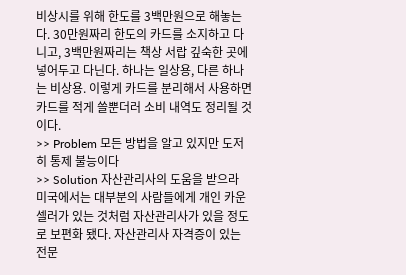비상시를 위해 한도를 3백만원으로 해놓는다. 30만원짜리 한도의 카드를 소지하고 다니고, 3백만원짜리는 책상 서랍 깊숙한 곳에 넣어두고 다닌다. 하나는 일상용, 다른 하나는 비상용. 이렇게 카드를 분리해서 사용하면 카드를 적게 쓸뿐더러 소비 내역도 정리될 것이다.
>> Problem 모든 방법을 알고 있지만 도저히 통제 불능이다
>> Solution 자산관리사의 도움을 받으라
미국에서는 대부분의 사람들에게 개인 카운셀러가 있는 것처럼 자산관리사가 있을 정도로 보편화 됐다. 자산관리사 자격증이 있는 전문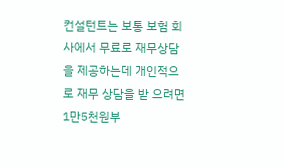컨설턴트는 보통 보험 회사에서 무료로 재무상담을 제공하는데 개인적으로 재무 상담을 받 으려면 1만5천원부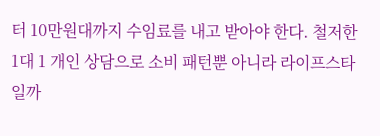터 10만원대까지 수임료를 내고 받아야 한다. 철저한 1대 1 개인 상담으로 소비 패턴뿐 아니라 라이프스타일까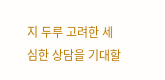지 두루 고려한 세심한 상담을 기대할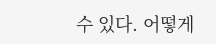수 있다. 어떻게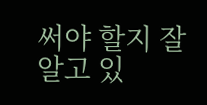써야 할지 잘 알고 있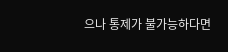으나 통제가 불가능하다면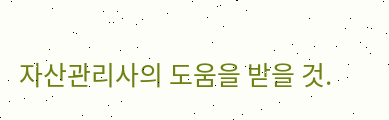자산관리사의 도움을 받을 것.